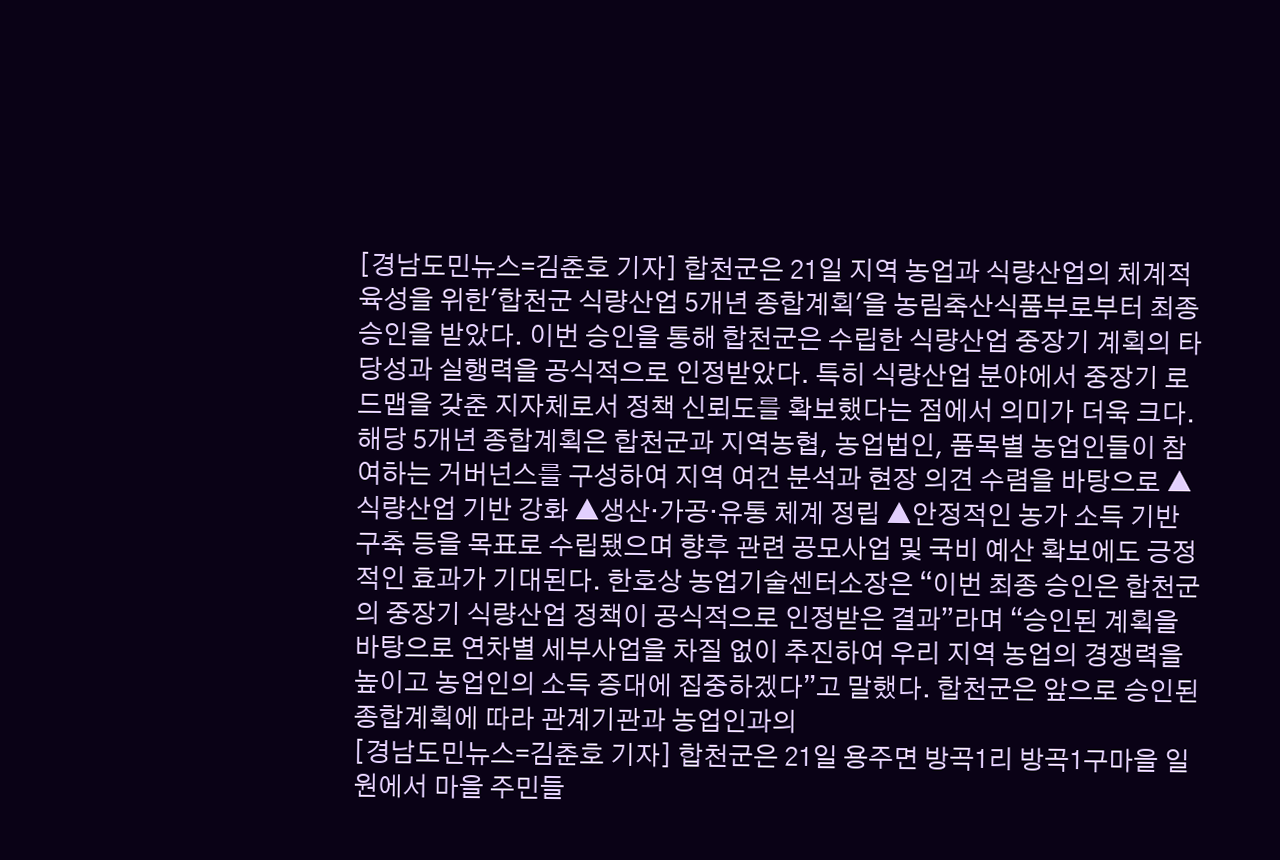[경남도민뉴스=김춘호 기자] 합천군은 21일 지역 농업과 식량산업의 체계적 육성을 위한'합천군 식량산업 5개년 종합계획'을 농림축산식품부로부터 최종 승인을 받았다. 이번 승인을 통해 합천군은 수립한 식량산업 중장기 계획의 타당성과 실행력을 공식적으로 인정받았다. 특히 식량산업 분야에서 중장기 로드맵을 갖춘 지자체로서 정책 신뢰도를 확보했다는 점에서 의미가 더욱 크다. 해당 5개년 종합계획은 합천군과 지역농협, 농업법인, 품목별 농업인들이 참여하는 거버넌스를 구성하여 지역 여건 분석과 현장 의견 수렴을 바탕으로 ▲식량산업 기반 강화 ▲생산·가공·유통 체계 정립 ▲안정적인 농가 소득 기반 구축 등을 목표로 수립됐으며 향후 관련 공모사업 및 국비 예산 확보에도 긍정적인 효과가 기대된다. 한호상 농업기술센터소장은 “이번 최종 승인은 합천군의 중장기 식량산업 정책이 공식적으로 인정받은 결과”라며 “승인된 계획을 바탕으로 연차별 세부사업을 차질 없이 추진하여 우리 지역 농업의 경쟁력을 높이고 농업인의 소득 증대에 집중하겠다”고 말했다. 합천군은 앞으로 승인된 종합계획에 따라 관계기관과 농업인과의
[경남도민뉴스=김춘호 기자] 합천군은 21일 용주면 방곡1리 방곡1구마을 일원에서 마을 주민들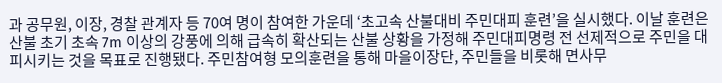과 공무원, 이장, 경찰 관계자 등 70여 명이 참여한 가운데 ‘초고속 산불대비 주민대피 훈련’을 실시했다. 이날 훈련은 산불 초기 초속 7m 이상의 강풍에 의해 급속히 확산되는 산불 상황을 가정해 주민대피명령 전 선제적으로 주민을 대피시키는 것을 목표로 진행됐다. 주민참여형 모의훈련을 통해 마을이장단, 주민들을 비롯해 면사무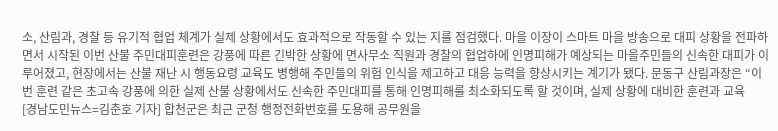소, 산림과, 경찰 등 유기적 협업 체계가 실제 상황에서도 효과적으로 작동할 수 있는 지를 점검했다. 마을 이장이 스마트 마을 방송으로 대피 상황을 전파하면서 시작된 이번 산불 주민대피훈련은 강풍에 따른 긴박한 상황에 면사무소 직원과 경찰의 협업하에 인명피해가 예상되는 마을주민들의 신속한 대피가 이루어졌고, 현장에서는 산불 재난 시 행동요령 교육도 병행해 주민들의 위험 인식을 제고하고 대응 능력을 향상시키는 계기가 됐다. 문동구 산림과장은 “이번 훈련 같은 초고속 강풍에 의한 실제 산불 상황에서도 신속한 주민대피를 통해 인명피해를 최소화되도록 할 것이며, 실제 상황에 대비한 훈련과 교육
[경남도민뉴스=김춘호 기자] 합천군은 최근 군청 행정전화번호를 도용해 공무원을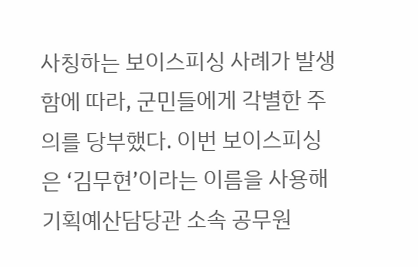사칭하는 보이스피싱 사례가 발생함에 따라, 군민들에게 각별한 주의를 당부했다. 이번 보이스피싱은 ‘김무현’이라는 이름을 사용해 기획예산담당관 소속 공무원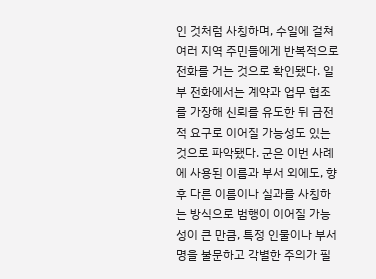인 것처럼 사칭하며, 수일에 걸쳐 여러 지역 주민들에게 반복적으로 전화를 거는 것으로 확인됐다. 일부 전화에서는 계약과 업무 협조를 가장해 신뢰를 유도한 뒤 금전적 요구로 이어질 가능성도 있는 것으로 파악됐다. 군은 이번 사례에 사용된 이름과 부서 외에도, 향후 다른 이름이나 실과를 사칭하는 방식으로 범행이 이어질 가능성이 큰 만큼, 특정 인물이나 부서명을 불문하고 각별한 주의가 필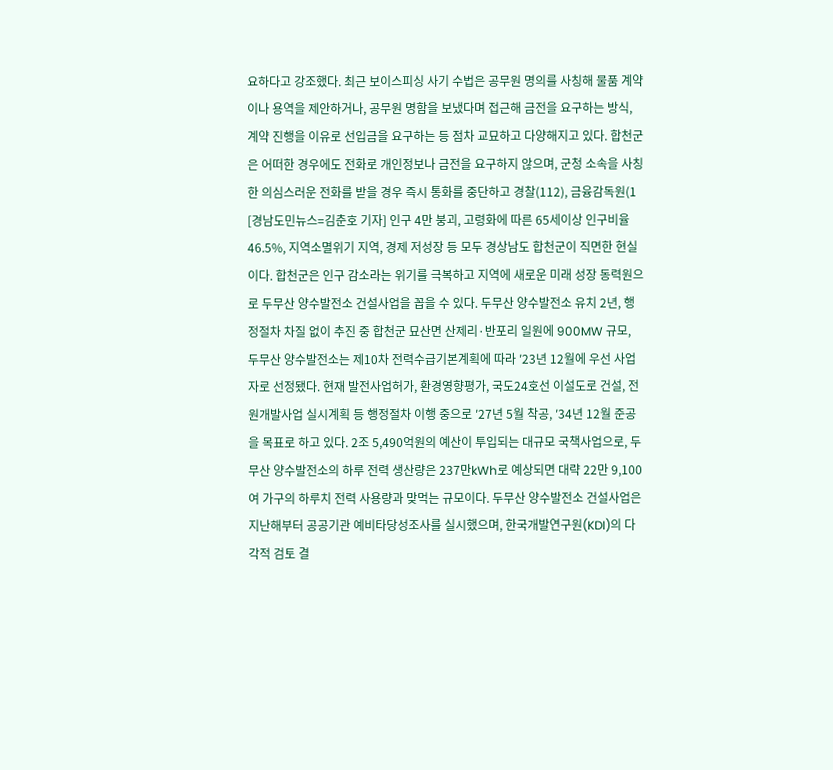요하다고 강조했다. 최근 보이스피싱 사기 수법은 공무원 명의를 사칭해 물품 계약이나 용역을 제안하거나, 공무원 명함을 보냈다며 접근해 금전을 요구하는 방식, 계약 진행을 이유로 선입금을 요구하는 등 점차 교묘하고 다양해지고 있다. 합천군은 어떠한 경우에도 전화로 개인정보나 금전을 요구하지 않으며, 군청 소속을 사칭한 의심스러운 전화를 받을 경우 즉시 통화를 중단하고 경찰(112), 금융감독원(1
[경남도민뉴스=김춘호 기자] 인구 4만 붕괴, 고령화에 따른 65세이상 인구비율 46.5%, 지역소멸위기 지역, 경제 저성장 등 모두 경상남도 합천군이 직면한 현실이다. 합천군은 인구 감소라는 위기를 극복하고 지역에 새로운 미래 성장 동력원으로 두무산 양수발전소 건설사업을 꼽을 수 있다. 두무산 양수발전소 유치 2년, 행정절차 차질 없이 추진 중 합천군 묘산면 산제리·반포리 일원에 900MW 규모, 두무산 양수발전소는 제10차 전력수급기본계획에 따라 ′23년 12월에 우선 사업자로 선정됐다. 현재 발전사업허가, 환경영향평가, 국도24호선 이설도로 건설, 전원개발사업 실시계획 등 행정절차 이행 중으로 ′27년 5월 착공, ′34년 12월 준공을 목표로 하고 있다. 2조 5,490억원의 예산이 투입되는 대규모 국책사업으로, 두무산 양수발전소의 하루 전력 생산량은 237만kWh로 예상되면 대략 22만 9,100여 가구의 하루치 전력 사용량과 맞먹는 규모이다. 두무산 양수발전소 건설사업은 지난해부터 공공기관 예비타당성조사를 실시했으며, 한국개발연구원(KDI)의 다각적 검토 결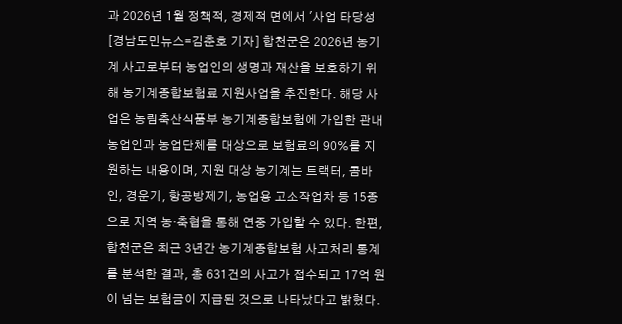과 2026년 1월 정책적, 경제적 면에서 '사업 타당성
[경남도민뉴스=김춘호 기자] 합천군은 2026년 농기계 사고로부터 농업인의 생명과 재산을 보호하기 위해 농기계종합보험료 지원사업을 추진한다. 해당 사업은 농림축산식품부 농기계종합보험에 가입한 관내 농업인과 농업단체를 대상으로 보험료의 90%를 지원하는 내용이며, 지원 대상 농기계는 트랙터, 콤바인, 경운기, 항공방제기, 농업용 고소작업차 등 15종으로 지역 농·축협을 통해 연중 가입할 수 있다. 한편, 합천군은 최근 3년간 농기계종합보험 사고처리 통계를 분석한 결과, 총 631건의 사고가 접수되고 17억 원이 넘는 보험금이 지급된 것으로 나타났다고 밝혔다.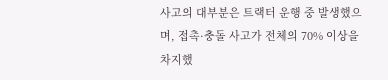사고의 대부분은 트랙터 운행 중 발생했으며, 접촉·충돌 사고가 전체의 70% 이상을 차지했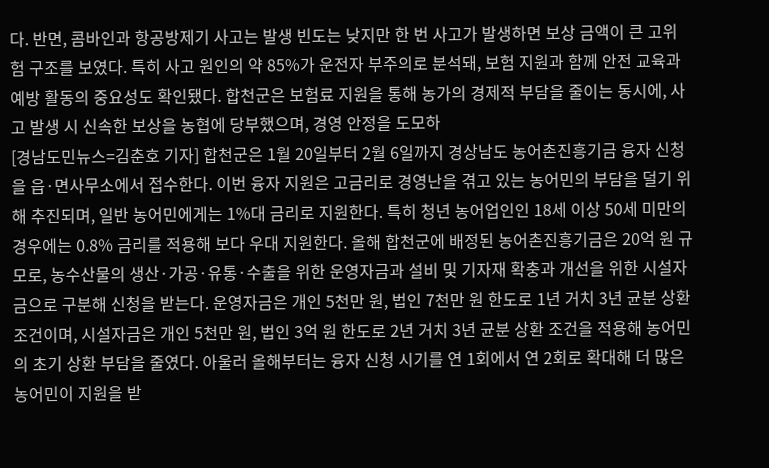다. 반면, 콤바인과 항공방제기 사고는 발생 빈도는 낮지만 한 번 사고가 발생하면 보상 금액이 큰 고위험 구조를 보였다. 특히 사고 원인의 약 85%가 운전자 부주의로 분석돼, 보험 지원과 함께 안전 교육과 예방 활동의 중요성도 확인됐다. 합천군은 보험료 지원을 통해 농가의 경제적 부담을 줄이는 동시에, 사고 발생 시 신속한 보상을 농협에 당부했으며, 경영 안정을 도모하
[경남도민뉴스=김춘호 기자] 합천군은 1월 20일부터 2월 6일까지 경상남도 농어촌진흥기금 융자 신청을 읍·면사무소에서 접수한다. 이번 융자 지원은 고금리로 경영난을 겪고 있는 농어민의 부담을 덜기 위해 추진되며, 일반 농어민에게는 1%대 금리로 지원한다. 특히 청년 농어업인인 18세 이상 50세 미만의 경우에는 0.8% 금리를 적용해 보다 우대 지원한다. 올해 합천군에 배정된 농어촌진흥기금은 20억 원 규모로, 농수산물의 생산·가공·유통·수출을 위한 운영자금과 설비 및 기자재 확충과 개선을 위한 시설자금으로 구분해 신청을 받는다. 운영자금은 개인 5천만 원, 법인 7천만 원 한도로 1년 거치 3년 균분 상환 조건이며, 시설자금은 개인 5천만 원, 법인 3억 원 한도로 2년 거치 3년 균분 상환 조건을 적용해 농어민의 초기 상환 부담을 줄였다. 아울러 올해부터는 융자 신청 시기를 연 1회에서 연 2회로 확대해 더 많은 농어민이 지원을 받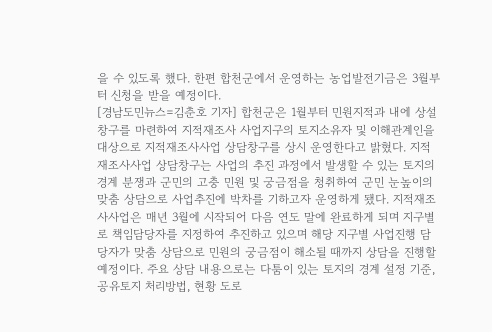을 수 있도록 했다. 한편 합천군에서 운영하는 농업발전기금은 3월부터 신청을 받을 예정이다.
[경남도민뉴스=김춘호 기자] 합천군은 1월부터 민원지적과 내에 상설창구를 마련하여 지적재조사 사업지구의 토지소유자 및 이해관계인을 대상으로 지적재조사사업 상담창구를 상시 운영한다고 밝혔다. 지적재조사사업 상담창구는 사업의 추진 과정에서 발생할 수 있는 토지의 경계 분쟁과 군민의 고충 민원 및 궁금점을 청취하여 군민 눈높이의 맞춤 상담으로 사업추진에 박차를 기하고자 운영하게 됐다. 지적재조사사업은 매년 3월에 시작되어 다음 연도 말에 완료하게 되며 지구별로 책임담당자를 지정하여 추진하고 있으며 해당 지구별 사업진행 담당자가 맞춤 상담으로 민원의 궁금점이 해소될 때까지 상담을 진행할 예정이다. 주요 상담 내용으로는 다툼이 있는 토지의 경계 설정 기준, 공유토지 처리방법, 현황 도로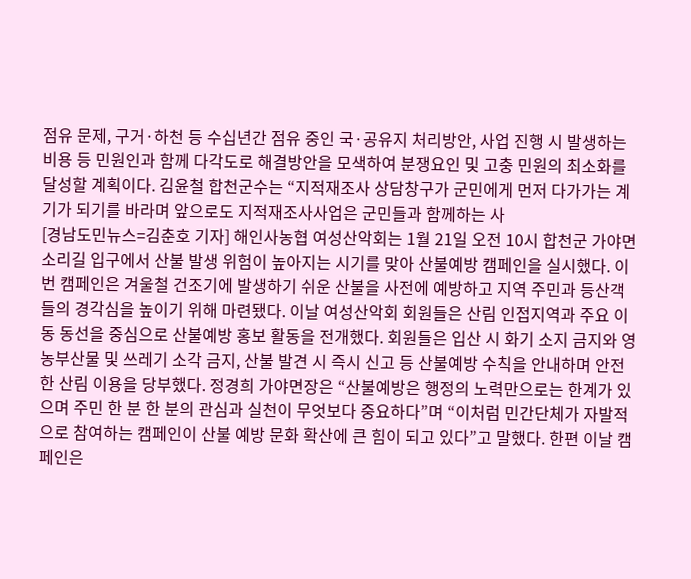점유 문제, 구거·하천 등 수십년간 점유 중인 국·공유지 처리방안, 사업 진행 시 발생하는 비용 등 민원인과 함께 다각도로 해결방안을 모색하여 분쟁요인 및 고충 민원의 최소화를 달성할 계획이다. 김윤철 합천군수는 “지적재조사 상담창구가 군민에게 먼저 다가가는 계기가 되기를 바라며 앞으로도 지적재조사사업은 군민들과 함께하는 사
[경남도민뉴스=김춘호 기자] 해인사농협 여성산악회는 1월 21일 오전 10시 합천군 가야면 소리길 입구에서 산불 발생 위험이 높아지는 시기를 맞아 산불예방 캠페인을 실시했다. 이번 캠페인은 겨울철 건조기에 발생하기 쉬운 산불을 사전에 예방하고 지역 주민과 등산객들의 경각심을 높이기 위해 마련됐다. 이날 여성산악회 회원들은 산림 인접지역과 주요 이동 동선을 중심으로 산불예방 홍보 활동을 전개했다. 회원들은 입산 시 화기 소지 금지와 영농부산물 및 쓰레기 소각 금지, 산불 발견 시 즉시 신고 등 산불예방 수칙을 안내하며 안전한 산림 이용을 당부했다. 정경희 가야면장은 “산불예방은 행정의 노력만으로는 한계가 있으며 주민 한 분 한 분의 관심과 실천이 무엇보다 중요하다”며 “이처럼 민간단체가 자발적으로 참여하는 캠페인이 산불 예방 문화 확산에 큰 힘이 되고 있다”고 말했다. 한편 이날 캠페인은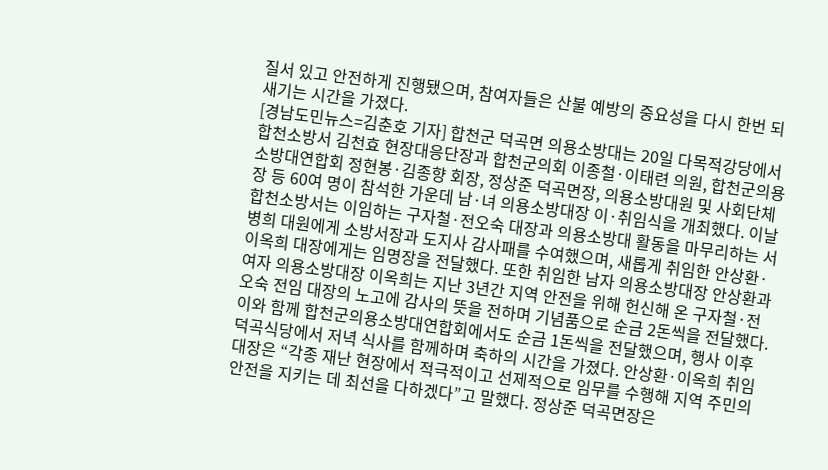질서 있고 안전하게 진행됐으며, 참여자들은 산불 예방의 중요성을 다시 한번 되새기는 시간을 가졌다.
[경남도민뉴스=김춘호 기자] 합천군 덕곡면 의용소방대는 20일 다목적강당에서 합천소방서 김천효 현장대응단장과 합천군의회 이종철·이태련 의원, 합천군의용소방대연합회 정현봉·김종향 회장, 정상준 덕곡면장, 의용소방대원 및 사회단체장 등 60여 명이 참석한 가운데 남·녀 의용소방대장 이·취임식을 개최했다. 이날 합천소방서는 이임하는 구자철·전오숙 대장과 의용소방대 활동을 마무리하는 서병희 대원에게 소방서장과 도지사 감사패를 수여했으며, 새롭게 취임한 안상환·이옥희 대장에게는 임명장을 전달했다. 또한 취임한 남자 의용소방대장 안상환과 여자 의용소방대장 이옥희는 지난 3년간 지역 안전을 위해 헌신해 온 구자철·전오숙 전임 대장의 노고에 감사의 뜻을 전하며 기념품으로 순금 2돈씩을 전달했다. 이와 함께 합천군의용소방대연합회에서도 순금 1돈씩을 전달했으며, 행사 이후 덕곡식당에서 저녁 식사를 함께하며 축하의 시간을 가졌다. 안상환·이옥희 취임 대장은 “각종 재난 현장에서 적극적이고 선제적으로 임무를 수행해 지역 주민의 안전을 지키는 데 최선을 다하겠다”고 말했다. 정상준 덕곡면장은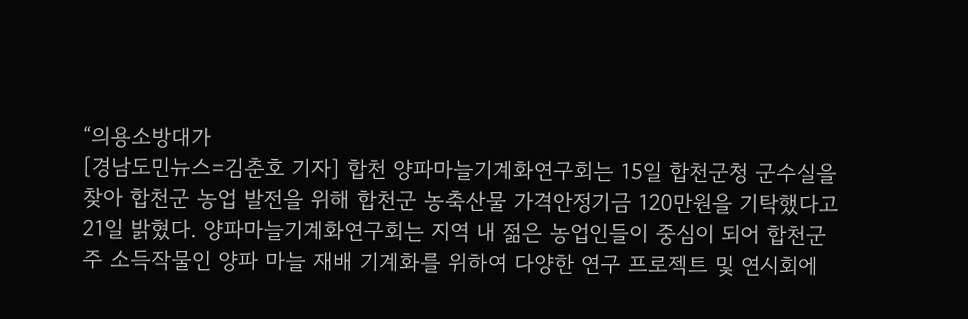“의용소방대가
[경남도민뉴스=김춘호 기자] 합천 양파마늘기계화연구회는 15일 합천군청 군수실을 찾아 합천군 농업 발전을 위해 합천군 농축산물 가격안정기금 120만원을 기탁했다고 21일 밝혔다. 양파마늘기계화연구회는 지역 내 젊은 농업인들이 중심이 되어 합천군 주 소득작물인 양파 마늘 재배 기계화를 위하여 다양한 연구 프로젝트 및 연시회에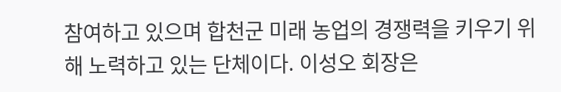참여하고 있으며 합천군 미래 농업의 경쟁력을 키우기 위해 노력하고 있는 단체이다. 이성오 회장은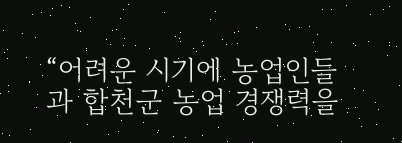“어려운 시기에 농업인들과 합천군 농업 경쟁력을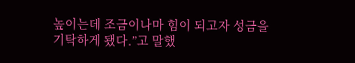높이는데 조금이나마 힘이 되고자 성금을 기탁하게 됐다.”고 말했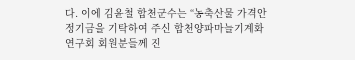다. 이에 김윤철 합천군수는 “농축산물 가격안정기금을 기탁하여 주신 합천양파마늘기계화연구회 회원분들께 진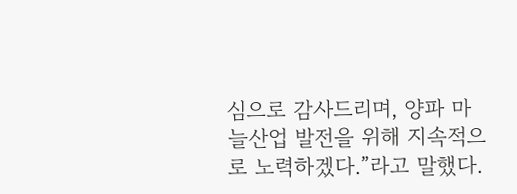심으로 감사드리며, 양파 마늘산업 발전을 위해 지속적으로 노력하겠다.”라고 말했다.